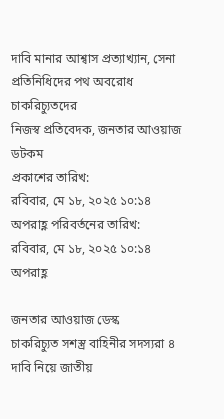দাবি মানার আশ্বাস প্রত্যাখ্যান, সেনা প্রতিনিধিদের পথ অবরোধ চাকরিচ্যুতদের
নিজস্ব প্রতিবেদক, জনতার আওয়াজ ডটকম
প্রকাশের তারিখ:
রবিবার, মে ১৮, ২০২৫ ১০:১৪ অপরাহ্ণ পরিবর্তনের তারিখ:
রবিবার, মে ১৮, ২০২৫ ১০:১৪ অপরাহ্ণ

জনতার আওয়াজ ডেস্ক
চাকরিচ্যুত সশস্ত্র বাহিনীর সদস্যরা ৪ দাবি নিয়ে জাতীয়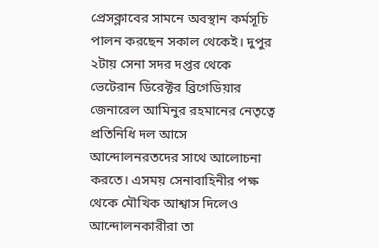প্রেসক্লাবের সামনে অবস্থান কর্মসূচি পালন করছেন সকাল থেকেই। দুপুর ২টায় সেনা সদর দপ্তর থেকে ভেটেরান ডিরেক্টর ব্রিগেডিয়ার জেনারেল আমিনুর রহমানের নেতৃত্বে প্রতিনিধি দল আসে আন্দোলনরতদের সাথে আলোচনা করতে। এসময় সেনাবাহিনীর পক্ষ থেকে মৌখিক আশ্বাস দিলেও আন্দোলনকারীরা তা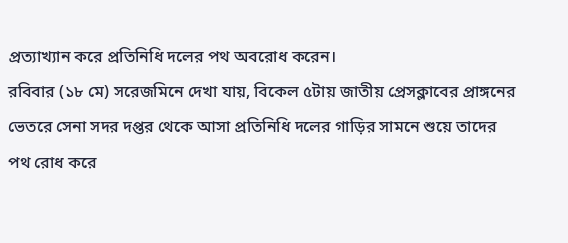প্রত্যাখ্যান করে প্রতিনিধি দলের পথ অবরোধ করেন।
রবিবার (১৮ মে) সরেজমিনে দেখা যায়, বিকেল ৫টায় জাতীয় প্রেসক্লাবের প্রাঙ্গনের ভেতরে সেনা সদর দপ্তর থেকে আসা প্রতিনিধি দলের গাড়ির সামনে শুয়ে তাদের পথ রোধ করে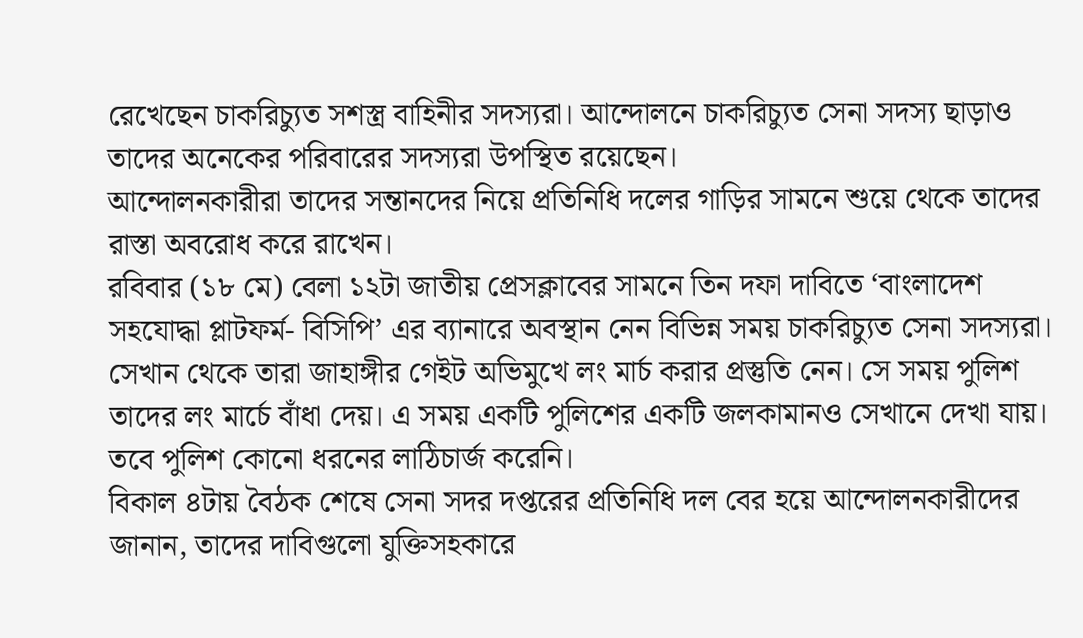রেখেছেন চাকরিচ্যুত সশস্ত্র বাহিনীর সদস্যরা। আন্দোলনে চাকরিচ্যুত সেনা সদস্য ছাড়াও তাদের অনেকের পরিবারের সদস্যরা উপস্থিত রয়েছেন।
আন্দোলনকারীরা তাদের সন্তানদের নিয়ে প্রতিনিধি দলের গাড়ির সামনে শুয়ে থেকে তাদের রাস্তা অবরোধ করে রাখেন।
রবিবার (১৮ মে) বেলা ১২টা জাতীয় প্রেসক্লাবের সামনে তিন দফা দাবিতে ‘বাংলাদেশ সহযোদ্ধা প্লাটফর্ম- বিসিপি’ এর ব্যানারে অবস্থান নেন বিভিন্ন সময় চাকরিচ্যুত সেনা সদস্যরা। সেখান থেকে তারা জাহাঙ্গীর গেইট অভিমুখে লং মার্চ করার প্রস্তুতি নেন। সে সময় পুলিশ তাদের লং মার্চে বাঁধা দেয়। এ সময় একটি পুলিশের একটি জলকামানও সেখানে দেখা যায়। তবে পুলিশ কোনো ধরনের লাঠিচার্জ করেনি।
বিকাল ৪টায় বৈঠক শেষে সেনা সদর দপ্তরের প্রতিনিধি দল বের হয়ে আন্দোলনকারীদের জানান, তাদের দাবিগুলো যুক্তিসহকারে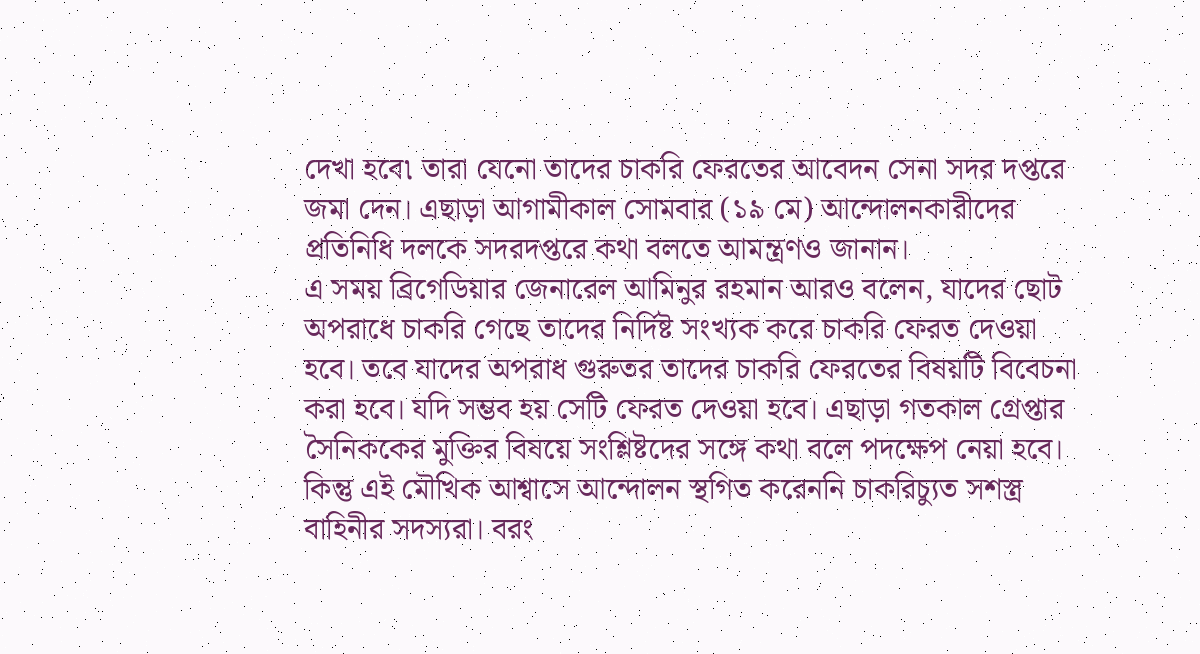দেখা হবে৷ তারা যেনো তাদের চাকরি ফেরতের আবেদন সেনা সদর দপ্তরে জমা দেন। এছাড়া আগামীকাল সোমবার (১৯ মে) আন্দোলনকারীদের প্রতিনিধি দলকে সদরদপ্তরে কথা বলতে আমন্ত্রণও জানান।
এ সময় ব্রিগেডিয়ার জেনারেল আমিনুর রহমান আরও বলেন, যাদের ছোট অপরাধে চাকরি গেছে তাদের নির্দিষ্ট সংখ্যক করে চাকরি ফেরত দেওয়া হবে। তবে যাদের অপরাধ গুরুতর তাদের চাকরি ফেরতের বিষয়টি বিবেচনা করা হবে। যদি সম্ভব হয় সেটি ফেরত দেওয়া হবে। এছাড়া গতকাল গ্রেপ্তার সৈনিককের মুক্তির বিষয়ে সংশ্লিষ্টদের সঙ্গে কথা বলে পদক্ষেপ নেয়া হবে।
কিন্তু এই মৌখিক আশ্বাসে আন্দোলন স্থগিত করেননি চাকরিচ্যুত সশস্ত্র বাহিনীর সদস্যরা। বরং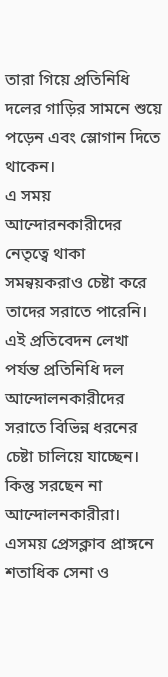তারা গিয়ে প্রতিনিধি দলের গাড়ির সামনে শুয়ে পড়েন এবং স্লোগান দিতে থাকেন।
এ সময় আন্দোরনকারীদের নেতৃত্বে থাকা সমন্বয়করাও চেষ্টা করে তাদের সরাতে পারেনি। এই প্রতিবেদন লেখা পর্যন্ত প্রতিনিধি দল আন্দোলনকারীদের সরাতে বিভিন্ন ধরনের চেষ্টা চালিয়ে যাচ্ছেন। কিন্তু সরছেন না আন্দোলনকারীরা। এসময় প্রেসক্লাব প্রাঙ্গনে শতাধিক সেনা ও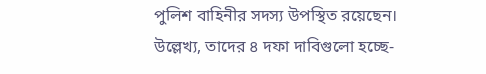পুলিশ বাহিনীর সদস্য উপস্থিত রয়েছেন।
উল্লেখ্য, তাদের ৪ দফা দাবিগুলো হচ্ছে-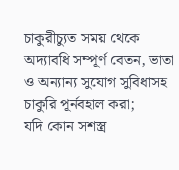চাকুরীচ্যুত সময় থেকে অদ্যাবধি সম্পূর্ণ বেতন, ভাতা ও অন্যান্য সুযোগ সুবিধাসহ চাকুরি পূর্নবহাল করা;
যদি কোন সশস্ত্র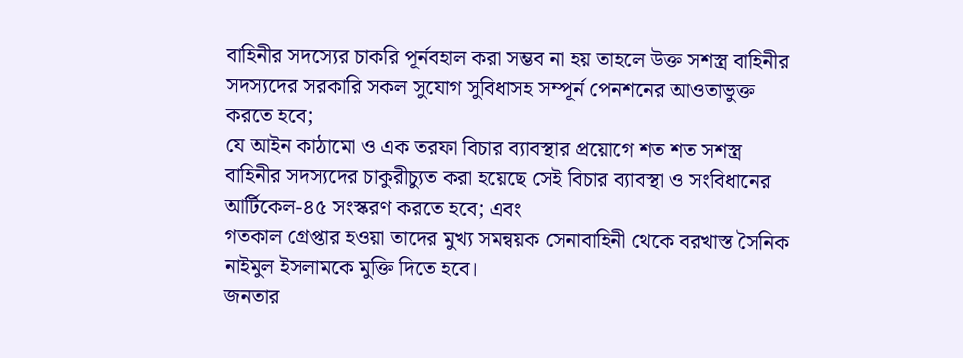বাহিনীর সদস্যের চাকরি পূর্নবহাল করা সম্ভব না হয় তাহলে উক্ত সশস্ত্র বাহিনীর সদস্যদের সরকারি সকল সুযোগ সুবিধাসহ সম্পূর্ন পেনশনের আওতাভুক্ত করতে হবে;
যে আইন কাঠামো ও এক তরফা বিচার ব্যাবস্থার প্রয়োগে শত শত সশস্ত্র বাহিনীর সদস্যদের চাকুরীচ্যুত করা হয়েছে সেই বিচার ব্যাবস্থা ও সংবিধানের আর্টিকেল-৪৫ সংস্করণ করতে হবে; এবং
গতকাল গ্রেপ্তার হওয়া তাদের মুখ্য সমন্বয়ক সেনাবাহিনী থেকে বরখাস্ত সৈনিক নাইমুল ইসলামকে মুক্তি দিতে হবে।
জনতার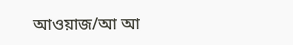আওয়াজ/আ আ